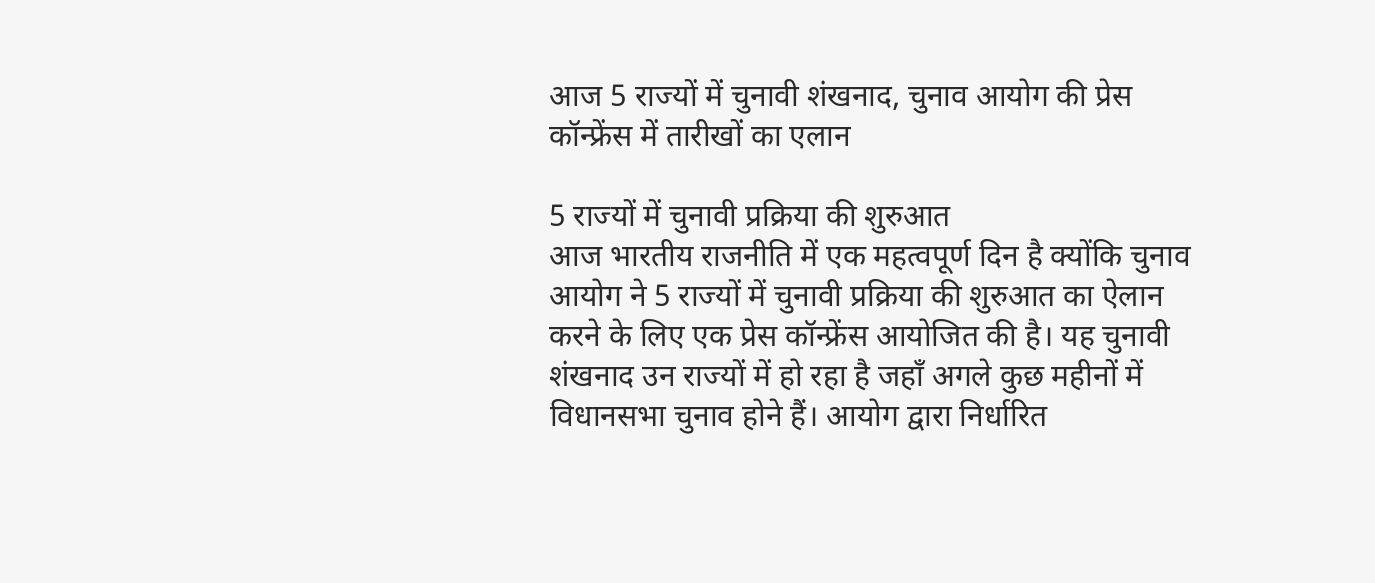आज 5 राज्यों में चुनावी शंखनाद, चुनाव आयोग की प्रेस कॉन्फ्रेंस में तारीखों का एलान

5 राज्यों में चुनावी प्रक्रिया की शुरुआत
आज भारतीय राजनीति में एक महत्वपूर्ण दिन है क्योंकि चुनाव आयोग ने 5 राज्यों में चुनावी प्रक्रिया की शुरुआत का ऐलान करने के लिए एक प्रेस कॉन्फ्रेंस आयोजित की है। यह चुनावी शंखनाद उन राज्यों में हो रहा है जहाँ अगले कुछ महीनों में विधानसभा चुनाव होने हैं। आयोग द्वारा निर्धारित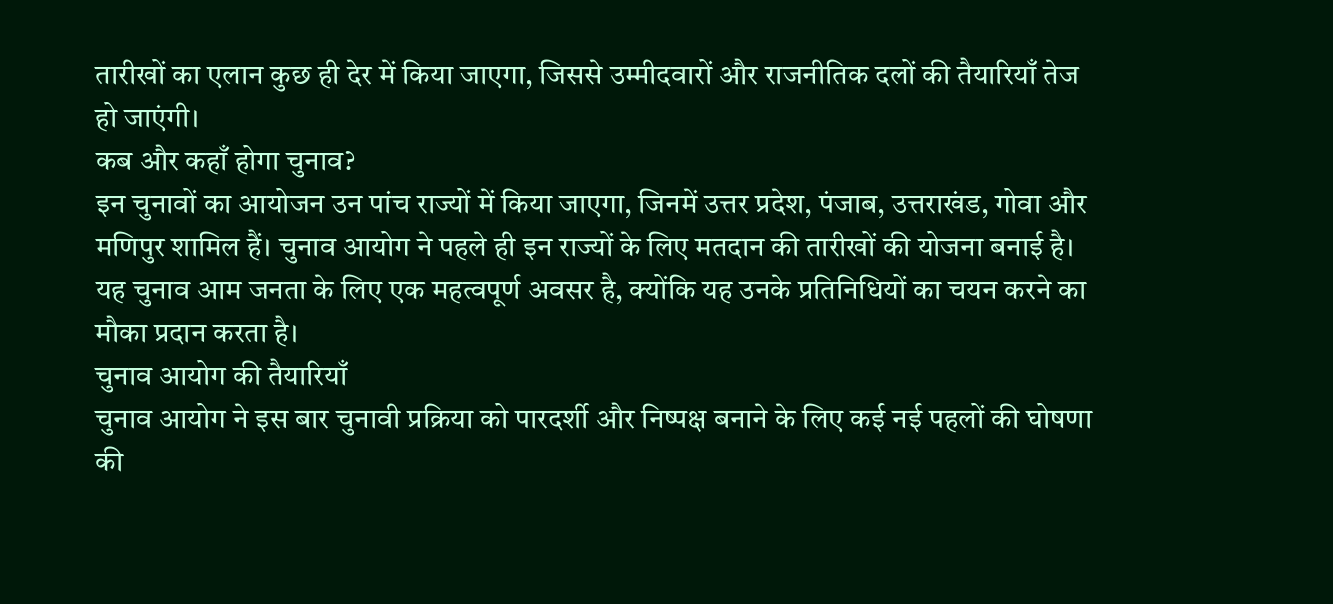तारीखों का एलान कुछ ही देर में किया जाएगा, जिससे उम्मीदवारों और राजनीतिक दलों की तैयारियाँ तेज हो जाएंगी।
कब और कहाँ होगा चुनाव?
इन चुनावों का आयोजन उन पांच राज्यों में किया जाएगा, जिनमें उत्तर प्रदेश, पंजाब, उत्तराखंड, गोवा और मणिपुर शामिल हैं। चुनाव आयोग ने पहले ही इन राज्यों के लिए मतदान की तारीखों की योजना बनाई है। यह चुनाव आम जनता के लिए एक महत्वपूर्ण अवसर है, क्योंकि यह उनके प्रतिनिधियों का चयन करने का मौका प्रदान करता है।
चुनाव आयोग की तैयारियाँ
चुनाव आयोग ने इस बार चुनावी प्रक्रिया को पारदर्शी और निष्पक्ष बनाने के लिए कई नई पहलों की घोषणा की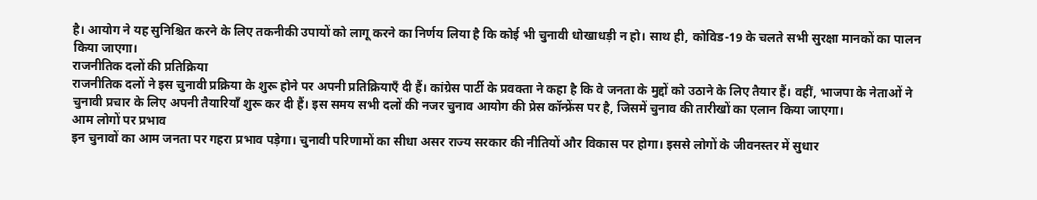है। आयोग ने यह सुनिश्चित करने के लिए तकनीकी उपायों को लागू करने का निर्णय लिया है कि कोई भी चुनावी धोखाधड़ी न हो। साथ ही, कोविड-19 के चलते सभी सुरक्षा मानकों का पालन किया जाएगा।
राजनीतिक दलों की प्रतिक्रिया
राजनीतिक दलों ने इस चुनावी प्रक्रिया के शुरू होने पर अपनी प्रतिक्रियाएँ दी हैं। कांग्रेस पार्टी के प्रवक्ता ने कहा है कि वे जनता के मुद्दों को उठाने के लिए तैयार हैं। वहीं, भाजपा के नेताओं ने चुनावी प्रचार के लिए अपनी तैयारियाँ शुरू कर दी हैं। इस समय सभी दलों की नजर चुनाव आयोग की प्रेस कॉन्फ्रेंस पर है, जिसमें चुनाव की तारीखों का एलान किया जाएगा।
आम लोगों पर प्रभाव
इन चुनावों का आम जनता पर गहरा प्रभाव पड़ेगा। चुनावी परिणामों का सीधा असर राज्य सरकार की नीतियों और विकास पर होगा। इससे लोगों के जीवनस्तर में सुधार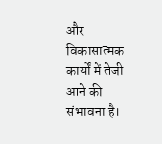और विकासात्मक कार्यों में तेजी आने की संभावना है।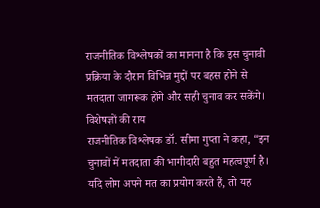राजनीतिक विश्लेषकों का मानना है कि इस चुनावी प्रक्रिया के दौरान विभिन्न मुद्दों पर बहस होने से मतदाता जागरूक होंगे और सही चुनाव कर सकेंगे।
विशेषज्ञों की राय
राजनीतिक विश्लेषक डॉ. सीमा गुप्ता ने कहा, “इन चुनावों में मतदाता की भागीदारी बहुत महत्वपूर्ण है। यदि लोग अपने मत का प्रयोग करते हैं, तो यह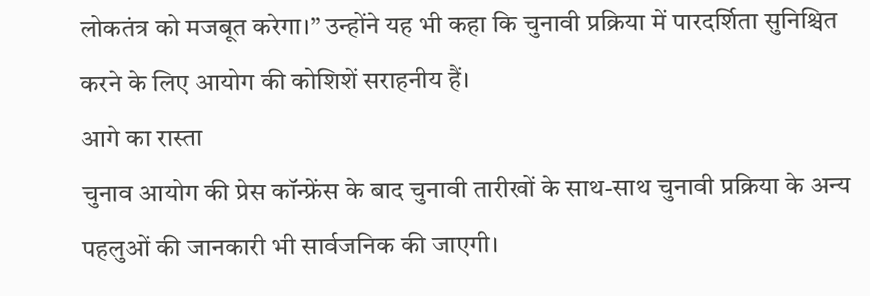लोकतंत्र को मजबूत करेगा।” उन्होंने यह भी कहा कि चुनावी प्रक्रिया में पारदर्शिता सुनिश्चित करने के लिए आयोग की कोशिशें सराहनीय हैं।
आगे का रास्ता
चुनाव आयोग की प्रेस कॉन्फ्रेंस के बाद चुनावी तारीखों के साथ-साथ चुनावी प्रक्रिया के अन्य पहलुओं की जानकारी भी सार्वजनिक की जाएगी।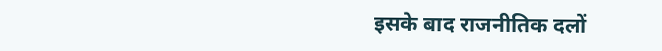इसके बाद राजनीतिक दलों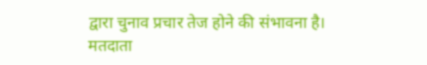द्वारा चुनाव प्रचार तेज होने की संभावना है। मतदाता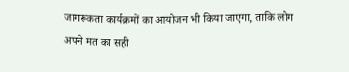जागरूकता कार्यक्रमों का आयोजन भी किया जाएगा, ताकि लोग अपने मत का सही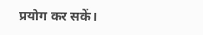प्रयोग कर सकें।